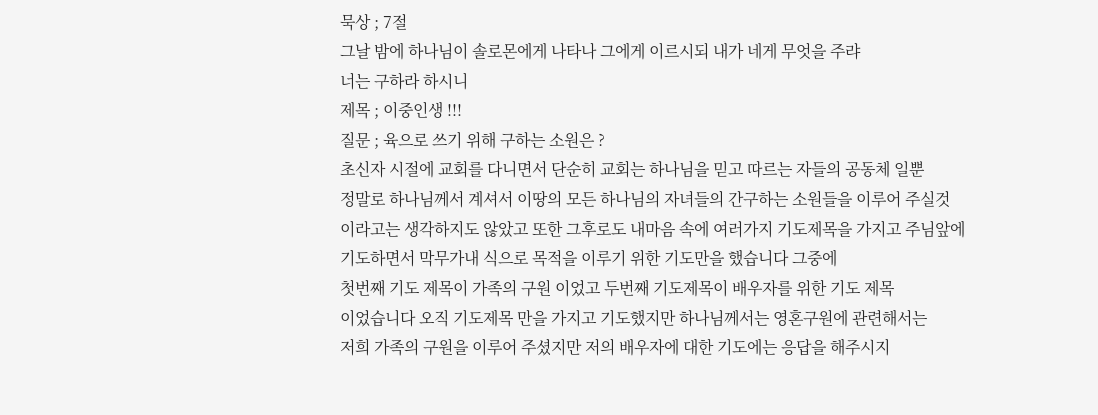묵상 ; 7절
그날 밤에 하나님이 솔로몬에게 나타나 그에게 이르시되 내가 네게 무엇을 주랴
너는 구하라 하시니
제목 ; 이중인생 !!!
질문 ; 육으로 쓰기 위해 구하는 소원은 ?
초신자 시절에 교회를 다니면서 단순히 교회는 하나님을 믿고 따르는 자들의 공동체 일뿐
정말로 하나님께서 계셔서 이땅의 모든 하나님의 자녀들의 간구하는 소원들을 이루어 주실것
이라고는 생각하지도 않았고 또한 그후로도 내마음 속에 여러가지 기도제목을 가지고 주님앞에
기도하면서 막무가내 식으로 목적을 이루기 위한 기도만을 했습니다 그중에
첫번째 기도 제목이 가족의 구원 이었고 두번째 기도제목이 배우자를 위한 기도 제목
이었습니다 오직 기도제목 만을 가지고 기도했지만 하나님께서는 영혼구원에 관련해서는
저희 가족의 구원을 이루어 주셨지만 저의 배우자에 대한 기도에는 응답을 해주시지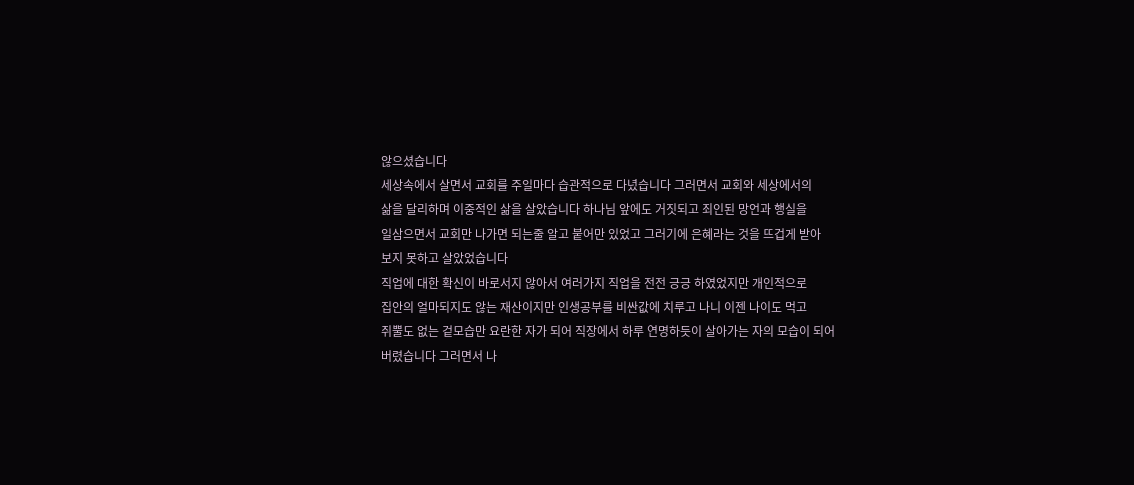않으셨습니다
세상속에서 살면서 교회를 주일마다 습관적으로 다녔습니다 그러면서 교회와 세상에서의
삶을 달리하며 이중적인 삶을 살았습니다 하나님 앞에도 거짓되고 죄인된 망언과 행실을
일삼으면서 교회만 나가면 되는줄 알고 붙어만 있었고 그러기에 은혜라는 것을 뜨겁게 받아
보지 못하고 살았었습니다
직업에 대한 확신이 바로서지 않아서 여러가지 직업을 전전 긍긍 하였었지만 개인적으로
집안의 얼마되지도 않는 재산이지만 인생공부를 비싼값에 치루고 나니 이젠 나이도 먹고
쥐뿔도 없는 겉모습만 요란한 자가 되어 직장에서 하루 연명하듯이 살아가는 자의 모습이 되어
버렸습니다 그러면서 나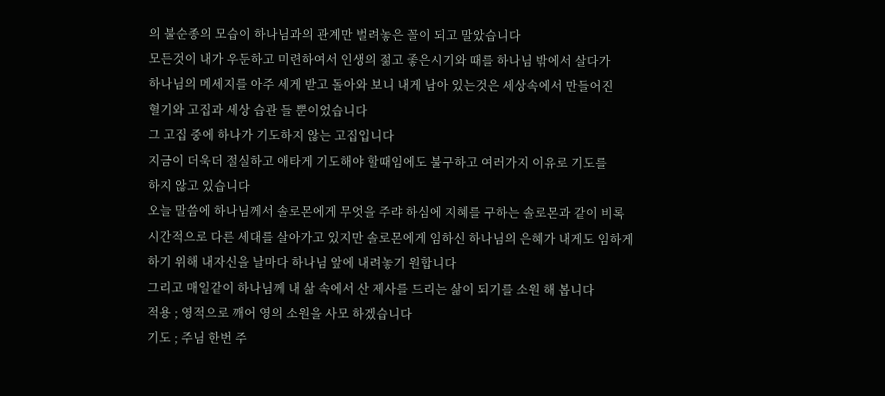의 불순종의 모습이 하나님과의 관계만 벌려놓은 꼴이 되고 말았습니다
모든것이 내가 우둔하고 미련하여서 인생의 젊고 좋은시기와 때를 하나님 밖에서 살다가
하나님의 메세지를 아주 세게 받고 돌아와 보니 내게 남아 있는것은 세상속에서 만들어진
혈기와 고집과 세상 습관 들 뿐이었습니다
그 고집 중에 하나가 기도하지 않는 고집입니다
지금이 더욱더 절실하고 애타게 기도해야 할때임에도 불구하고 여러가지 이유로 기도를
하지 않고 있습니다
오늘 말씀에 하나님께서 솔로몬에게 무엇을 주랴 하심에 지혜를 구하는 솔로몬과 같이 비록
시간적으로 다른 세대를 살아가고 있지만 솔로몬에게 임하신 하나님의 은혜가 내게도 임하게
하기 위해 내자신을 날마다 하나님 앞에 내려놓기 원합니다
그리고 매일같이 하나님께 내 삶 속에서 산 제사를 드리는 삶이 되기를 소원 해 봅니다
적용 ; 영적으로 깨어 영의 소원을 사모 하겠습니다
기도 ; 주님 한번 주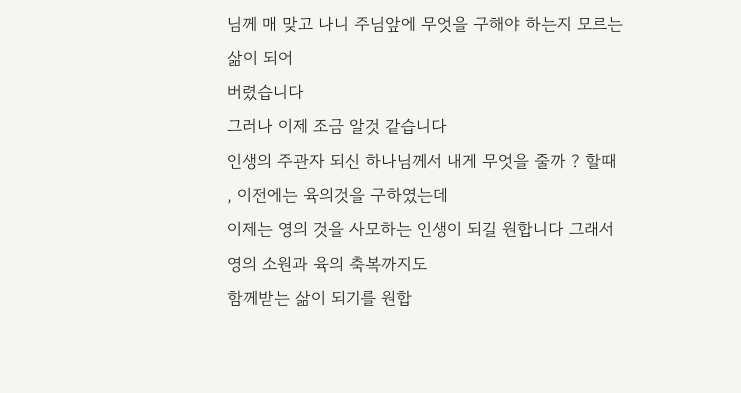님께 매 맞고 나니 주님앞에 무엇을 구해야 하는지 모르는 삶이 되어
버렸습니다
그러나 이제 조금 알것 같습니다
인생의 주관자 되신 하나님께서 내게 무엇을 줄까 ? 할때 , 이전에는 육의것을 구하였는데
이제는 영의 것을 사모하는 인생이 되길 원합니다 그래서 영의 소원과 육의 축복까지도
함께받는 삶이 되기를 원합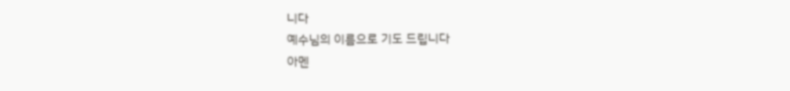니다
예수님의 이름으로 기도 드립니다
아멘